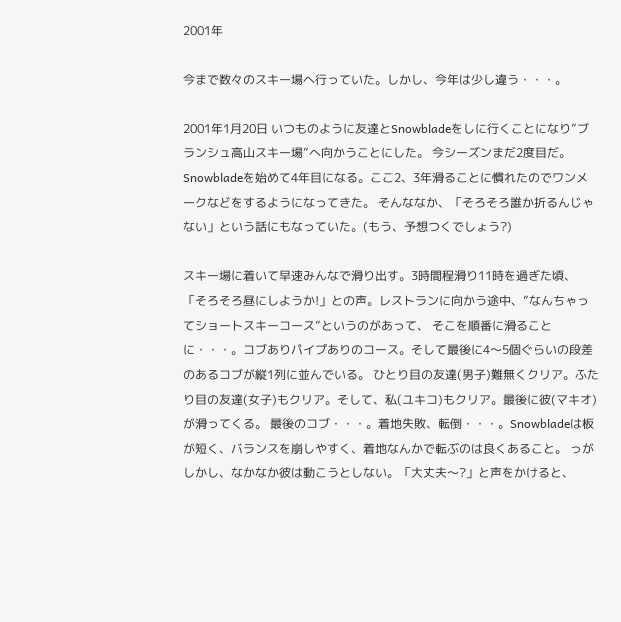2001年

今まで数々のスキー場へ行っていた。しかし、今年は少し違う・・・。

2001年1月20日 いつものように友達とSnowbladeをしに行くことになり”ブランシュ高山スキー場”へ向かうことにした。 今シーズンまだ2度目だ。Snowbladeを始めて4年目になる。ここ2、3年滑ることに慣れたのでワンメークなどをするようになってきた。 そんななか、「そろそろ誰か折るんじゃない」という話にもなっていた。(もう、予想つくでしょう?)

スキー場に着いて早速みんなで滑り出す。3時間程滑り11時を過ぎた頃、「そろそろ昼にしようか!」との声。レストランに向かう途中、”なんちゃってショートスキーコース”というのがあって、 そこを順番に滑ることに・・・。コブありパイプありのコース。そして最後に4〜5個ぐらいの段差のあるコブが縦1列に並んでいる。 ひとり目の友達(男子)難無くクリア。ふたり目の友達(女子)もクリア。そして、私(ユキコ)もクリア。最後に彼(マキオ)が滑ってくる。 最後のコブ・・・。着地失敗、転倒・・・。Snowbladeは板が短く、バランスを崩しやすく、着地なんかで転ぶのは良くあること。 っがしかし、なかなか彼は動こうとしない。「大丈夫〜?」と声をかけると、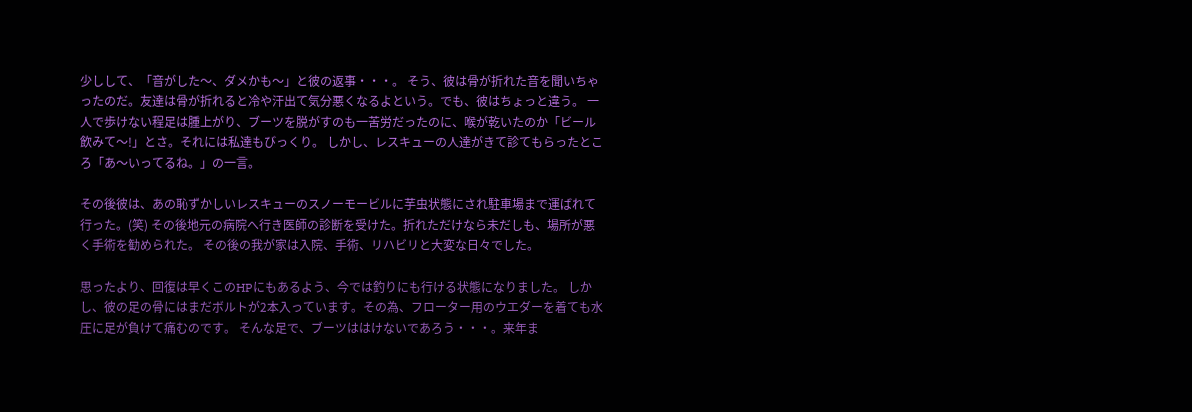少しして、「音がした〜、ダメかも〜」と彼の返事・・・。 そう、彼は骨が折れた音を聞いちゃったのだ。友達は骨が折れると冷や汗出て気分悪くなるよという。でも、彼はちょっと違う。 一人で歩けない程足は腫上がり、ブーツを脱がすのも一苦労だったのに、喉が乾いたのか「ビール飲みて〜!」とさ。それには私達もびっくり。 しかし、レスキューの人達がきて診てもらったところ「あ〜いってるね。」の一言。

その後彼は、あの恥ずかしいレスキューのスノーモービルに芋虫状態にされ駐車場まで運ばれて行った。(笑) その後地元の病院へ行き医師の診断を受けた。折れただけなら未だしも、場所が悪く手術を勧められた。 その後の我が家は入院、手術、リハビリと大変な日々でした。

思ったより、回復は早くこのHPにもあるよう、今では釣りにも行ける状態になりました。 しかし、彼の足の骨にはまだボルトが2本入っています。その為、フローター用のウエダーを着ても水圧に足が負けて痛むのです。 そんな足で、ブーツははけないであろう・・・。来年ま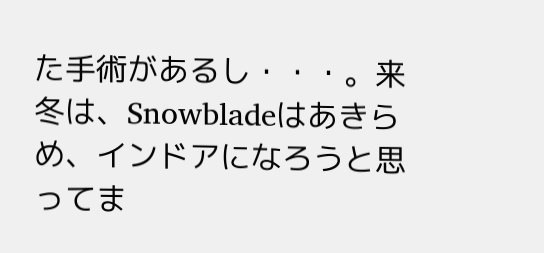た手術があるし・・・。来冬は、Snowbladeはあきらめ、インドアになろうと思ってま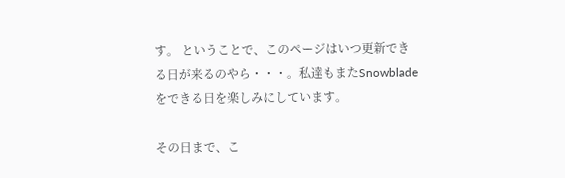す。 ということで、このページはいつ更新できる日が来るのやら・・・。私達もまたSnowbladeをできる日を楽しみにしています。

その日まで、こ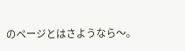のページとはさようなら〜。